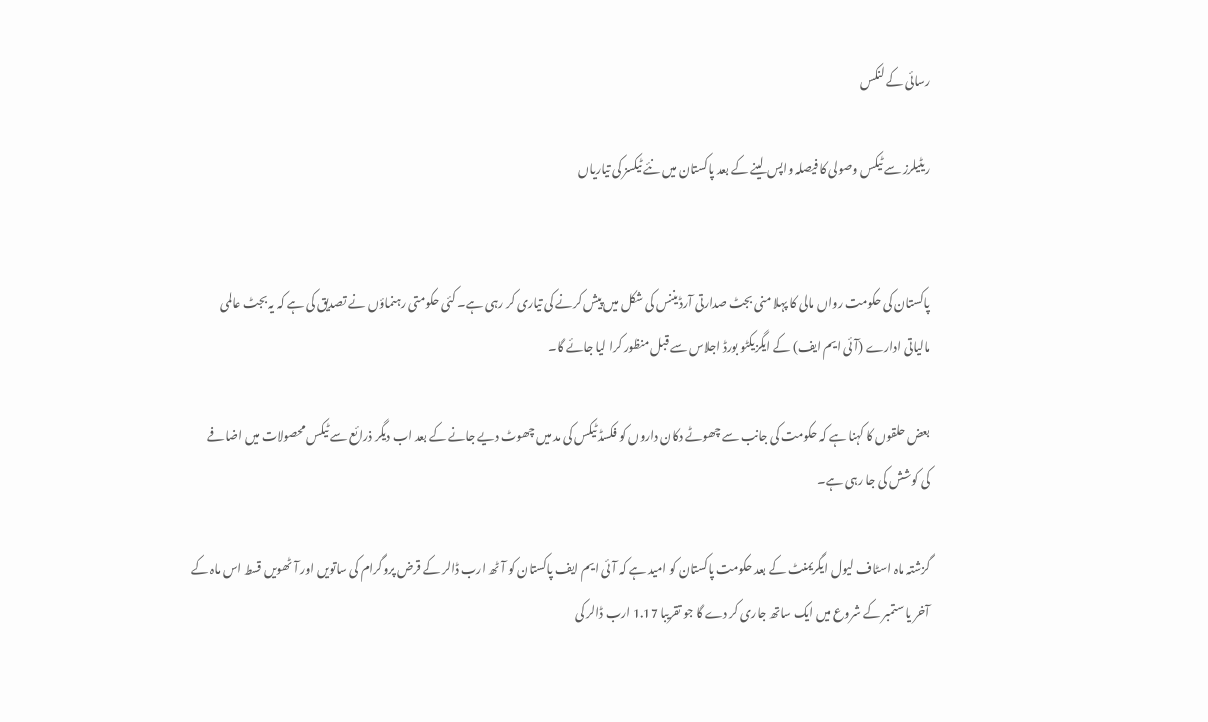رسائی کے لنکس

ریٹیلرز سے ٹیکس وصولی کا فیصلہ واپس لینے کے بعد پاکستان میں نئے ٹیکسز کی تیاریاں


پاکستان کی حکومت رواں مالی کا پہلا منی بجٹ صدارتی آرڈیننس کی شکل میں پیش کرنے کی تیاری کر رہی ہے۔ کئی حکومتی رہنماؤں نے تصدیق کی ہے کہ یہ بجٹ عالمی مالیاتی ادارے (آئی ایم ایف) کے ایگزیکٹو بورڈ اجلاس سے قبل منظور کرا لیا جائے گا۔

بعض حلقوں کا کہنا ہے کہ حکومت کی جانب سے چھوٹے دکان داروں کو فکسڈ ٹیکس کی مد میں چھوٹ دیے جانے کے بعد اب دیگر ذرائع سے ٹیکس محصولات میں اضافے کی کوشش کی جا رہی ہے۔

گزشتہ ماہ اسٹاف لیول ایگریمنٹ کے بعد حکومت پاکستان کو امید ہے کہ آئی ایم ایف پاکستان کو آٹھ ارب ڈالر کے قرض پروگرام کی ساتویں اور آٹھویں قسط اس ماہ کے آخر یا ستمبر کے شروع میں ایک ساتھ جاری کر دے گا جو تقریبا 1.17 ارب ڈالر کی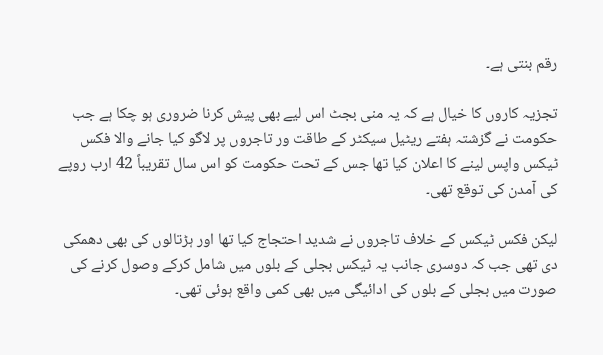رقم بنتی ہے۔

تجزیہ کاروں کا خیال ہے کہ یہ منی بجٹ اس لیے بھی پیش کرنا ضروری ہو چکا ہے جب حکومت نے گزشتہ ہفتے ریٹیل سیکٹر کے طاقت ور تاجروں پر لاگو کیا جانے والا فکس ٹیکس واپس لینے کا اعلان کیا تھا جس کے تحت حکومت کو اس سال تقریباً 42 ارب روپے کی آمدن کی توقع تھی۔

لیکن فکس ٹیکس کے خلاف تاجروں نے شدید احتجاج کیا تھا اور ہڑتالوں کی بھی دھمکی دی تھی جب کہ دوسری جانب یہ ٹیکس بجلی کے بلوں میں شامل کرکے وصول کرنے کی صورت میں بجلی کے بلوں کی ادائیگی میں بھی کمی واقع ہوئی تھی۔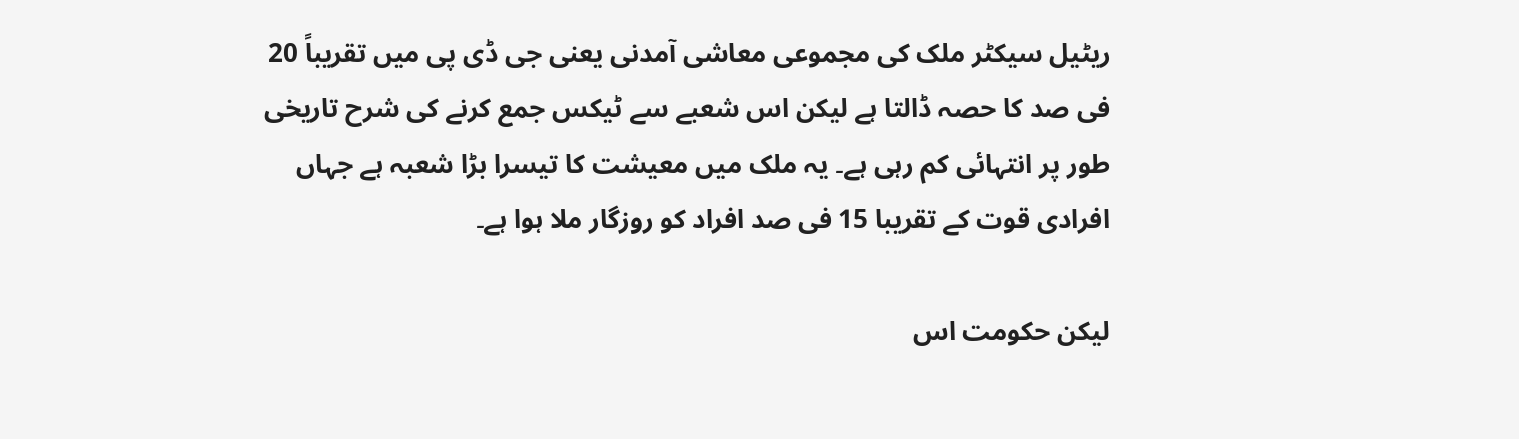ریٹیل سیکٹر ملک کی مجموعی معاشی آمدنی یعنی جی ڈی پی میں تقریباً 20 فی صد کا حصہ ڈالتا ہے لیکن اس شعبے سے ٹیکس جمع کرنے کی شرح تاریخی طور پر انتہائی کم رہی ہے۔ یہ ملک میں معیشت کا تیسرا بڑا شعبہ ہے جہاں افرادی قوت کے تقریبا 15 فی صد افراد کو روزگار ملا ہوا ہے۔

لیکن حکومت اس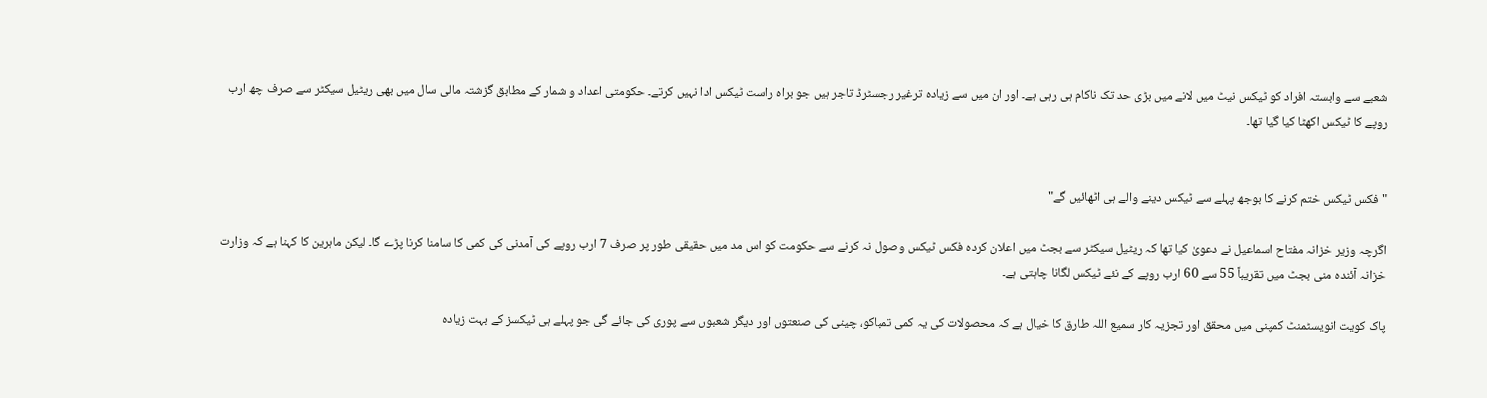شعبے سے وابستہ افراد کو ٹیکس نیٹ میں لانے میں بڑی حد تک ناکام ہی رہی ہے۔ اور ان میں سے زیادہ ترغیر رجسٹرڈ تاجر ہیں جو براہ راست ٹیکس ادا نہیں کرتے۔ حکومتی اعداد و شمار کے مطابق گزشتہ مالی سال میں بھی ریٹیل سیکٹر سے صرف چھ ارب روپے کا ٹیکس اکھٹا کیا گیا تھا۔


"فکس ٹیکس ختم کرنے کا بوجھ پہلے سے ٹیکس دینے والے ہی اٹھائیں گے"

اگرچہ وزیر خزانہ مفتاح اسماعیل نے دعویٰ کیا تھا کہ ریٹیل سیکٹر سے بجٹ میں اعلان کردہ فکس ٹیکس وصول نہ کرنے سے حکومت کو اس مد میں حقیقی طور پر صرف 7 ارب روپے کی آمدنی کی کمی کا سامنا کرنا پڑے گا۔ لیکن ماہرین کا کہنا ہے کہ وزارت خزانہ آئندہ منی بجٹ میں تقریباً 55 سے 60 ارب روپے کے نئے ٹیکس لگانا چاہتی ہے۔

پاک کویت انویسٹمنٹ کمپنی میں محقق اور تجزیہ کار سمیع اللہ طارق کا خیال ہے کہ محصولات کی یہ کمی تمباکو، چینی کی صنعتوں اور دیگر شعبوں سے پوری کی جائے گی جو پہلے ہی ٹیکسز کے بہت زیادہ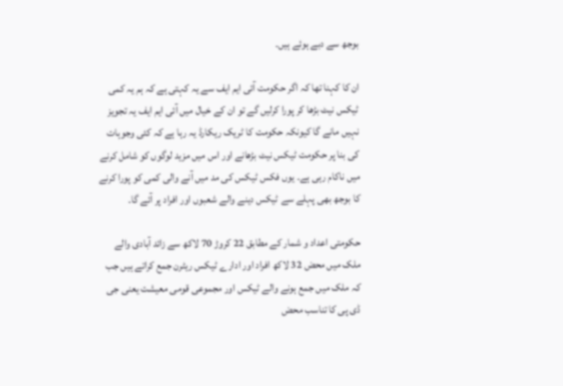بوجھ سے دبے ہوئے ہیں۔

ان کا کہنا تھا کہ اگر حکومت آئی ایم ایف سے یہ کہتی ہے کہ ہم یہ کمی ٹیکس نیٹ بڑھا کر پورا کرلیں گے تو ان کے خیال میں آئی ایم ایف یہ تجویز نہیں مانے گا کیونکہ حکومت کا ٹریک ریکارڈ یہ رہا ہے کہ کئی وجوہات کی بنا پر حکومت ٹیکس نیٹ بڑھانے اور اس میں مزید لوگوں کو شامل کرنے میں ناکام رہی ہے۔ یوں فکس ٹیکس کی مد میں آنے والی کمی کو پورا کرنے کا بوجھ بھی پہلے سے ٹیکس دینے والے شعبوں اور افراد پر آئے گا۔

حکومتی اعداد و شمار کے مطابق 22 کروڑ 70 لاکھ سے زائد آبادی والے ملک میں محض 32 لاکھ افراد اور ادارے ٹیکس ریٹرن جمع کراتے ہیں جب کہ ملک میں جمع ہونے والے ٹیکس اور مجموعی قومی معیشت یعنی جی ڈی پی کا تناسب محض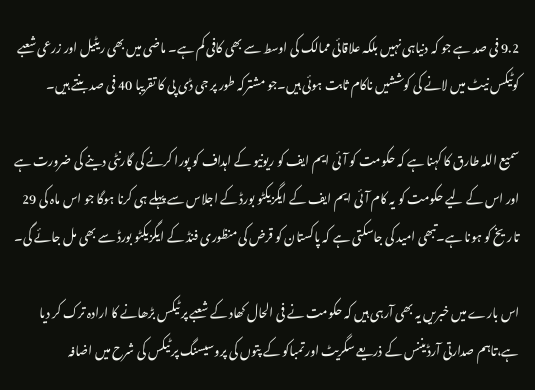9.2 فی صد ہے جو کہ دنیاہی نہیں بلکہ علاقائی ممالک کی اوسط سے بھی کافی کم ہے۔ ماضی میں بھی ریٹیل اور زرعی شعبے کوٹیکس نیٹ میں لانے کی کوششیں ناکام ثابت ہوئی ہیں۔جو مشترکہ طور پر جی ڈی پی کا تقریبا 40 فی صد بنتے ہیں۔

سمیع اللہ طارق کا کہنا ہے کہ حکومت کو آئی ایم ایف کو ریونیو کے اہداف کو پورا کرنے کی گارنٹی دینے کی ضرورت ہے اور اس کے لیے حکومت کو یہ کام آئی ایم ایف کے ایگزیکٹو بورڈ کے اجلاس سے پہلے ہی کرنا ہوگا جو اس ماہ کی 29 تاریخ کو ہونا ہے۔تبھی امید کی جاسکتی ہے کہ پاکستان کو قرض کی منظوری فنڈ کے ایگزیکٹو بورڈ سے بھی مل جائے گی۔

اس بارے میں خبریں یہ بھی آرہی ہیں کہ حکومت نے فی الحال کھاد کے شعبے پر ٹیکس بڑھانے کا ارادہ ترک کر دیا ہے،تاہم صدارتی آرڈیننس کے ذریعے سگریٹ اور تمباکو کے پتوں کی پروسیسنگ پر ٹیکس کی شرح میں اضافہ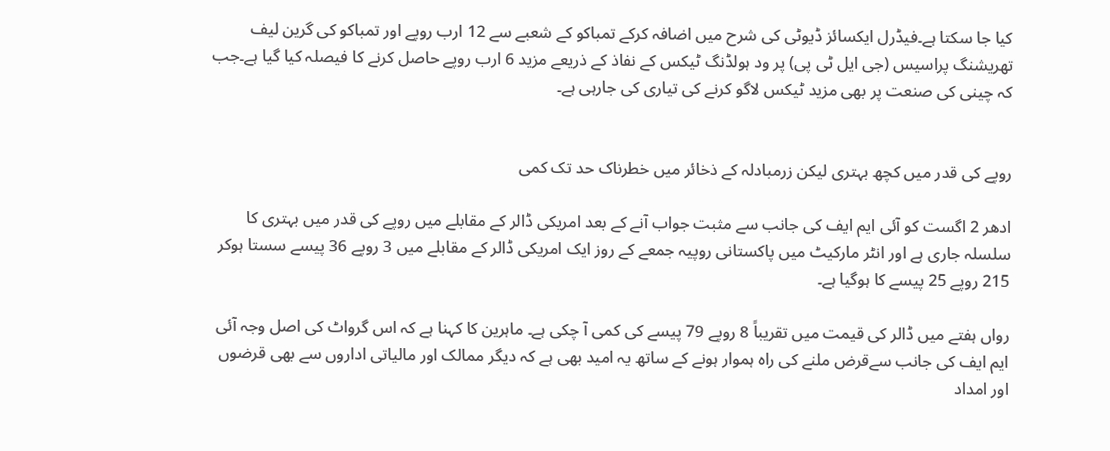کیا جا سکتا ہے۔فیڈرل ایکسائز ڈیوٹی کی شرح میں اضافہ کرکے تمباکو کے شعبے سے 12 ارب روپے اور تمباکو کی گرین لیف تھریشنگ پراسیس (جی ایل ٹی پی) پر ود ہولڈنگ ٹیکس کے نفاذ کے ذریعے مزید 6 ارب روپے حاصل کرنے کا فیصلہ کیا گیا ہے۔جب کہ چینی کی صنعت پر بھی مزید ٹیکس لاگو کرنے کی تیاری کی جارہی ہے۔


روپے کی قدر میں کچھ بہتری لیکن زرمبادلہ کے ذخائر میں خطرناک حد تک کمی

ادھر 2 اگست کو آئی ایم ایف کی جانب سے مثبت جواب آنے کے بعد امریکی ڈالر کے مقابلے میں روپے کی قدر میں بہتری کا سلسلہ جاری ہے اور انٹر مارکیٹ میں پاکستانی روپیہ جمعے کے روز ایک امریکی ڈالر کے مقابلے میں 3 روپے 36 پیسے سستا ہوکر 215 روپے 25 پیسے کا ہوگیا ہے۔

رواں ہفتے میں ڈالر کی قیمت میں تقریباً 8 روپے 79 پیسے کی کمی آ چکی ہے۔ ماہرین کا کہنا ہے کہ اس گرواٹ کی اصل وجہ آئی ایم ایف کی جانب سےقرض ملنے کی راہ ہموار ہونے کے ساتھ یہ امید بھی ہے کہ دیگر ممالک اور مالیاتی اداروں سے بھی قرضوں اور امداد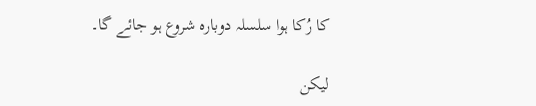کا رُکا ہوا سلسلہ دوبارہ شروع ہو جائے گا۔

لیکن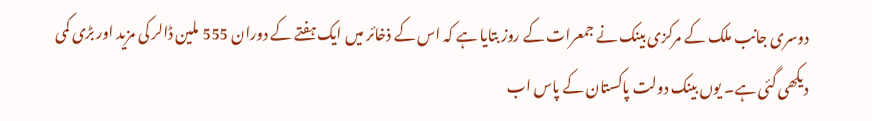دوسری جانب ملک کے مرکزی بینک نے جمعرات کے روز بتایا ہے کہ اس کے ذخائر میں ایک ہفتے کے دوران 555 ملین ڈالر کی مزید اور بڑی کمی دیکھی گئی ہے۔ یوں بینک دولت پاکستان کے پاس اب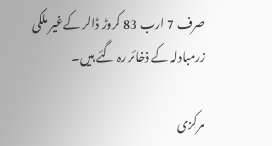صرف 7 ارب 83 کروڑ ڈالر کےغیر ملکی زرمبادلہ کے ذخائر رہ گئے ہیں۔

مرکزی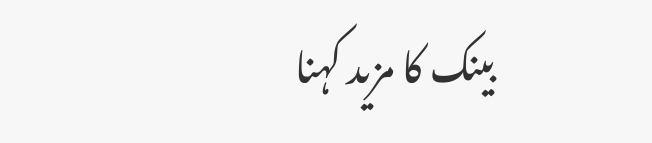بینک کا مزید کہنا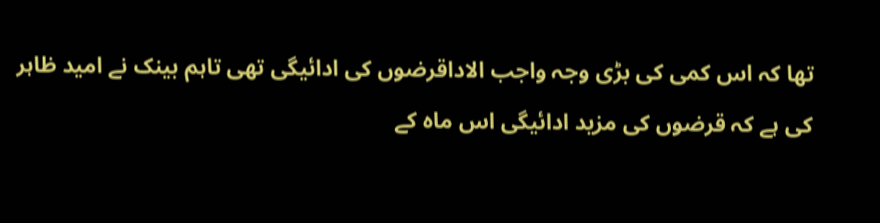تھا کہ اس کمی کی بڑی وجہ واجب الاداقرضوں کی ادائیگی تھی تاہم بینک نے امید ظاہر کی ہے کہ قرضوں کی مزید ادائیگی اس ماہ کے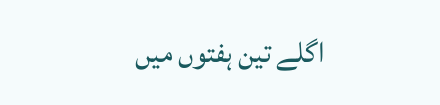اگلے تین ہفتوں میں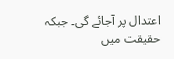اعتدال پر آجائے گی۔ جبکہ حقیقت میں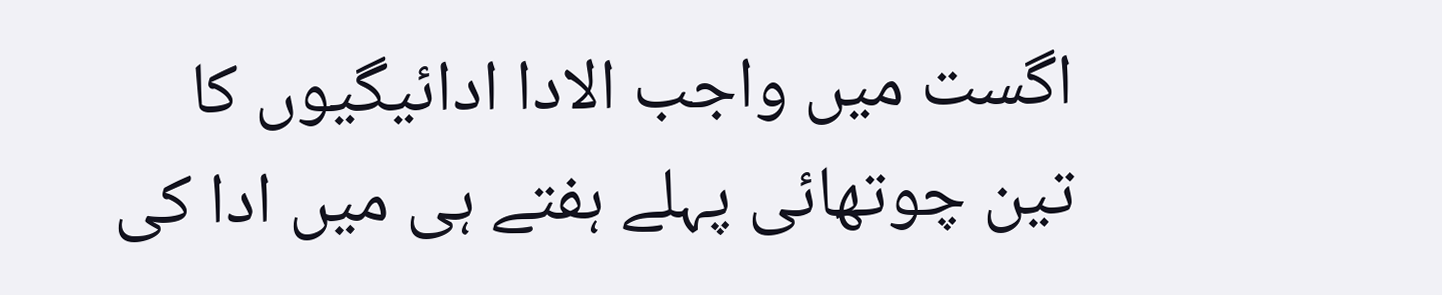اگست میں واجب الادا ادائیگیوں کا تین چوتھائی پہلے ہفتے ہی میں ادا کی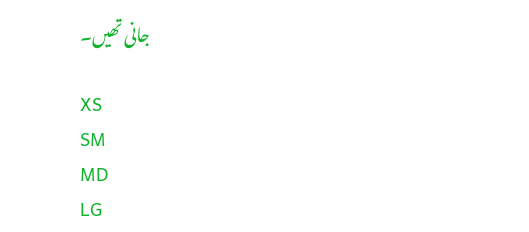جانی تھیں۔

XS
SM
MD
LG